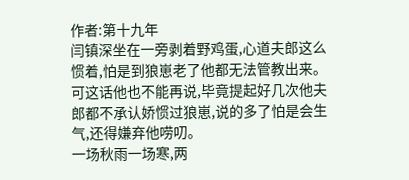作者:第十九年
闫镇深坐在一旁剥着野鸡蛋,心道夫郎这么惯着,怕是到狼崽老了他都无法管教出来。
可这话他也不能再说,毕竟提起好几次他夫郎都不承认娇惯过狼崽,说的多了怕是会生气,还得嫌弃他唠叨。
一场秋雨一场寒,两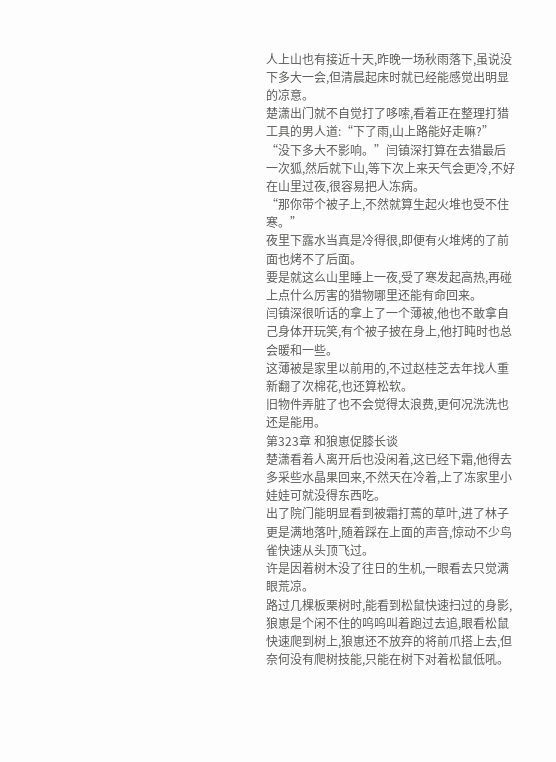人上山也有接近十天,昨晚一场秋雨落下,虽说没下多大一会,但清晨起床时就已经能感觉出明显的凉意。
楚潇出门就不自觉打了哆嗦,看着正在整理打猎工具的男人道:“下了雨,山上路能好走嘛?”
“没下多大不影响。”闫镇深打算在去猎最后一次狐,然后就下山,等下次上来天气会更冷,不好在山里过夜,很容易把人冻病。
“那你带个被子上,不然就算生起火堆也受不住寒。”
夜里下露水当真是冷得很,即便有火堆烤的了前面也烤不了后面。
要是就这么山里睡上一夜,受了寒发起高热,再碰上点什么厉害的猎物哪里还能有命回来。
闫镇深很听话的拿上了一个薄被,他也不敢拿自己身体开玩笑,有个被子披在身上,他打盹时也总会暖和一些。
这薄被是家里以前用的,不过赵桂芝去年找人重新翻了次棉花,也还算松软。
旧物件弄脏了也不会觉得太浪费,更何况洗洗也还是能用。
第323章 和狼崽促膝长谈
楚潇看着人离开后也没闲着,这已经下霜,他得去多采些水晶果回来,不然天在冷着,上了冻家里小娃娃可就没得东西吃。
出了院门能明显看到被霜打蔫的草叶,进了林子更是满地落叶,随着踩在上面的声音,惊动不少鸟雀快速从头顶飞过。
许是因着树木没了往日的生机,一眼看去只觉满眼荒凉。
路过几棵板栗树时,能看到松鼠快速扫过的身影,狼崽是个闲不住的呜呜叫着跑过去追,眼看松鼠快速爬到树上,狼崽还不放弃的将前爪搭上去,但奈何没有爬树技能,只能在树下对着松鼠低吼。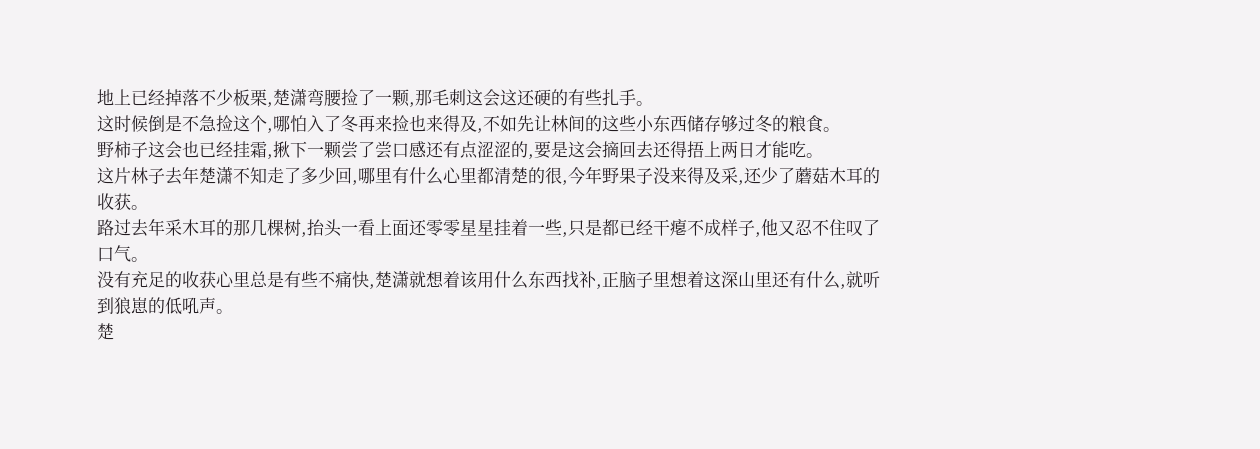地上已经掉落不少板栗,楚潇弯腰捡了一颗,那毛刺这会这还硬的有些扎手。
这时候倒是不急捡这个,哪怕入了冬再来捡也来得及,不如先让林间的这些小东西储存够过冬的粮食。
野柿子这会也已经挂霜,揪下一颗尝了尝口感还有点涩涩的,要是这会摘回去还得捂上两日才能吃。
这片林子去年楚潇不知走了多少回,哪里有什么心里都清楚的很,今年野果子没来得及采,还少了蘑菇木耳的收获。
路过去年采木耳的那几棵树,抬头一看上面还零零星星挂着一些,只是都已经干瘪不成样子,他又忍不住叹了口气。
没有充足的收获心里总是有些不痛快,楚潇就想着该用什么东西找补,正脑子里想着这深山里还有什么,就听到狼崽的低吼声。
楚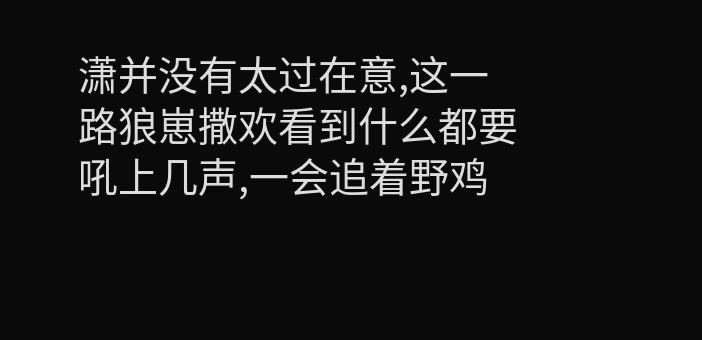潇并没有太过在意,这一路狼崽撒欢看到什么都要吼上几声,一会追着野鸡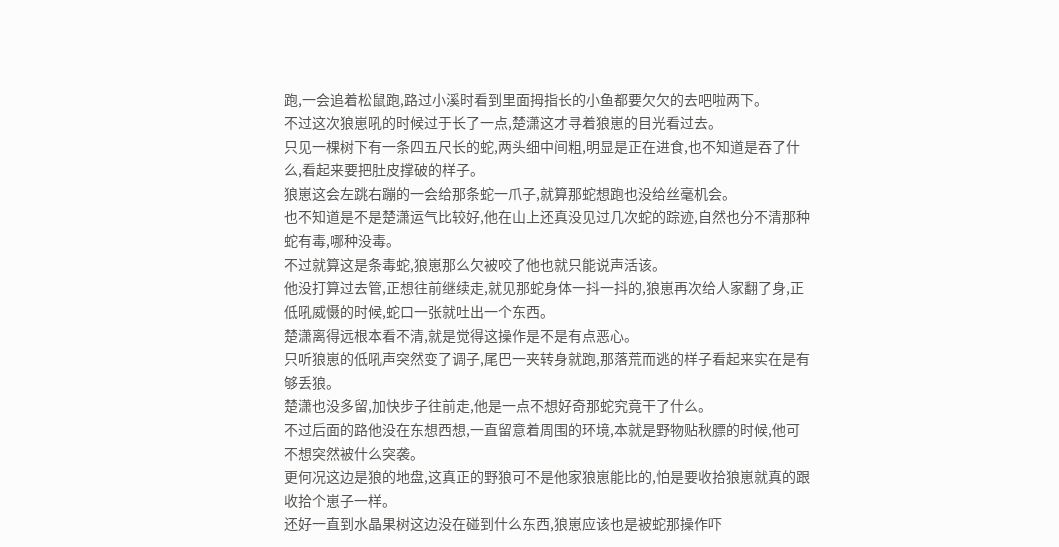跑,一会追着松鼠跑,路过小溪时看到里面拇指长的小鱼都要欠欠的去吧啦两下。
不过这次狼崽吼的时候过于长了一点,楚潇这才寻着狼崽的目光看过去。
只见一棵树下有一条四五尺长的蛇,两头细中间粗,明显是正在进食,也不知道是吞了什么,看起来要把肚皮撑破的样子。
狼崽这会左跳右蹦的一会给那条蛇一爪子,就算那蛇想跑也没给丝毫机会。
也不知道是不是楚潇运气比较好,他在山上还真没见过几次蛇的踪迹,自然也分不清那种蛇有毒,哪种没毒。
不过就算这是条毒蛇,狼崽那么欠被咬了他也就只能说声活该。
他没打算过去管,正想往前继续走,就见那蛇身体一抖一抖的,狼崽再次给人家翻了身,正低吼威慑的时候,蛇口一张就吐出一个东西。
楚潇离得远根本看不清,就是觉得这操作是不是有点恶心。
只听狼崽的低吼声突然变了调子,尾巴一夹转身就跑,那落荒而逃的样子看起来实在是有够丢狼。
楚潇也没多留,加快步子往前走,他是一点不想好奇那蛇究竟干了什么。
不过后面的路他没在东想西想,一直留意着周围的环境,本就是野物贴秋膘的时候,他可不想突然被什么突袭。
更何况这边是狼的地盘,这真正的野狼可不是他家狼崽能比的,怕是要收拾狼崽就真的跟收拾个崽子一样。
还好一直到水晶果树这边没在碰到什么东西,狼崽应该也是被蛇那操作吓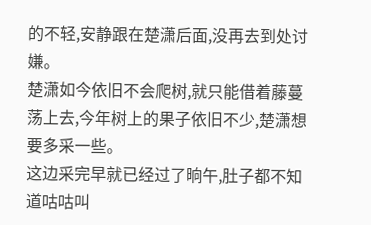的不轻,安静跟在楚潇后面,没再去到处讨嫌。
楚潇如今依旧不会爬树,就只能借着藤蔓荡上去,今年树上的果子依旧不少,楚潇想要多采一些。
这边采完早就已经过了晌午,肚子都不知道咕咕叫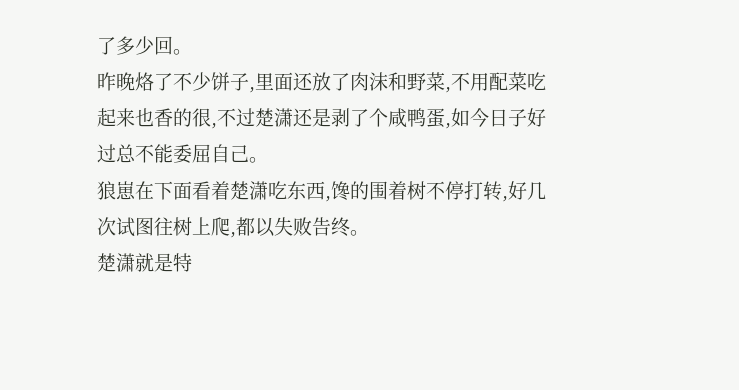了多少回。
昨晚烙了不少饼子,里面还放了肉沫和野菜,不用配菜吃起来也香的很,不过楚潇还是剥了个咸鸭蛋,如今日子好过总不能委屈自己。
狼崽在下面看着楚潇吃东西,馋的围着树不停打转,好几次试图往树上爬,都以失败告终。
楚潇就是特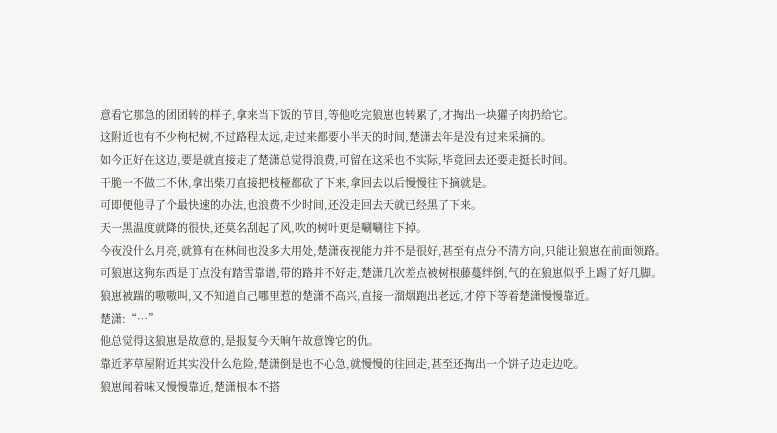意看它那急的团团转的样子,拿来当下饭的节目,等他吃完狼崽也转累了,才掏出一块獾子肉扔给它。
这附近也有不少枸杞树,不过路程太远,走过来都要小半天的时间,楚潇去年是没有过来采摘的。
如今正好在这边,要是就直接走了楚潇总觉得浪费,可留在这采也不实际,毕竟回去还要走挺长时间。
干脆一不做二不休,拿出柴刀直接把枝桠都砍了下来,拿回去以后慢慢往下摘就是。
可即便他寻了个最快速的办法,也浪费不少时间,还没走回去天就已经黑了下来。
天一黑温度就降的很快,还莫名刮起了风,吹的树叶更是唰唰往下掉。
今夜没什么月亮,就算有在林间也没多大用处,楚潇夜视能力并不是很好,甚至有点分不清方向,只能让狼崽在前面领路。
可狼崽这狗东西是丁点没有踏雪靠谱,带的路并不好走,楚潇几次差点被树根藤蔓绊倒,气的在狼崽似乎上踢了好几脚。
狼崽被踹的嗷嗷叫,又不知道自己哪里惹的楚潇不高兴,直接一溜烟跑出老远,才停下等着楚潇慢慢靠近。
楚潇:“…”
他总觉得这狼崽是故意的,是报复今天晌午故意馋它的仇。
靠近茅草屋附近其实没什么危险,楚潇倒是也不心急,就慢慢的往回走,甚至还掏出一个饼子边走边吃。
狼崽闻着味又慢慢靠近,楚潇根本不搭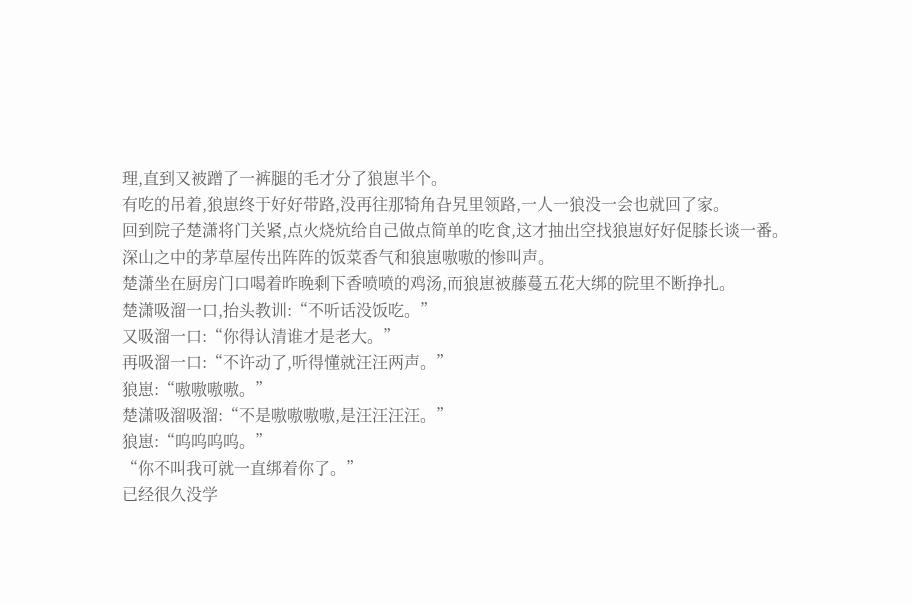理,直到又被蹭了一裤腿的毛才分了狼崽半个。
有吃的吊着,狼崽终于好好带路,没再往那犄角旮旯里领路,一人一狼没一会也就回了家。
回到院子楚潇将门关紧,点火烧炕给自己做点简单的吃食,这才抽出空找狼崽好好促膝长谈一番。
深山之中的茅草屋传出阵阵的饭菜香气和狼崽嗷嗷的惨叫声。
楚潇坐在厨房门口喝着昨晚剩下香喷喷的鸡汤,而狼崽被藤蔓五花大绑的院里不断挣扎。
楚潇吸溜一口,抬头教训:“不听话没饭吃。”
又吸溜一口:“你得认清谁才是老大。”
再吸溜一口:“不许动了,听得懂就汪汪两声。”
狼崽:“嗷嗷嗷嗷。”
楚潇吸溜吸溜:“不是嗷嗷嗷嗷,是汪汪汪汪。”
狼崽:“呜呜呜呜。”
“你不叫我可就一直绑着你了。”
已经很久没学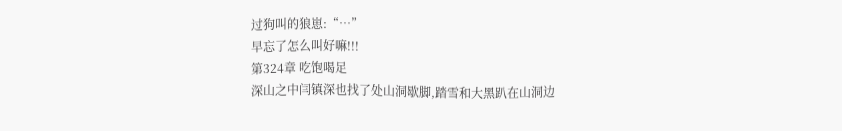过狗叫的狼崽:“…”
早忘了怎么叫好嘛!!!
第324章 吃饱喝足
深山之中闫镇深也找了处山洞歇脚,踏雪和大黑趴在山洞边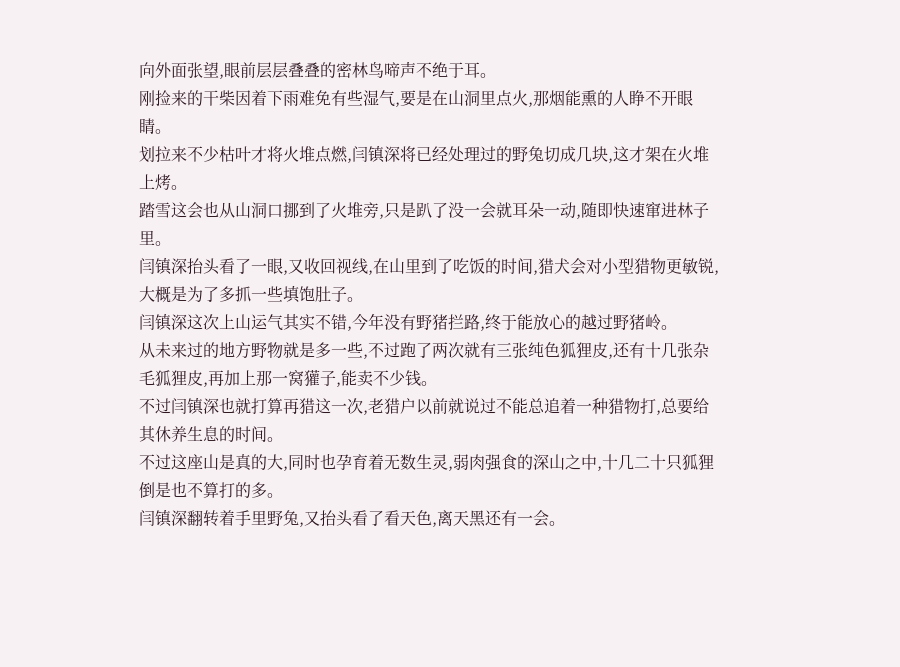向外面张望,眼前层层叠叠的密林鸟啼声不绝于耳。
刚捡来的干柴因着下雨难免有些湿气,要是在山洞里点火,那烟能熏的人睁不开眼睛。
划拉来不少枯叶才将火堆点燃,闫镇深将已经处理过的野兔切成几块,这才架在火堆上烤。
踏雪这会也从山洞口挪到了火堆旁,只是趴了没一会就耳朵一动,随即快速窜进林子里。
闫镇深抬头看了一眼,又收回视线,在山里到了吃饭的时间,猎犬会对小型猎物更敏锐,大概是为了多抓一些填饱肚子。
闫镇深这次上山运气其实不错,今年没有野猪拦路,终于能放心的越过野猪岭。
从未来过的地方野物就是多一些,不过跑了两次就有三张纯色狐狸皮,还有十几张杂毛狐狸皮,再加上那一窝獾子,能卖不少钱。
不过闫镇深也就打算再猎这一次,老猎户以前就说过不能总追着一种猎物打,总要给其休养生息的时间。
不过这座山是真的大,同时也孕育着无数生灵,弱肉强食的深山之中,十几二十只狐狸倒是也不算打的多。
闫镇深翻转着手里野兔,又抬头看了看天色,离天黑还有一会。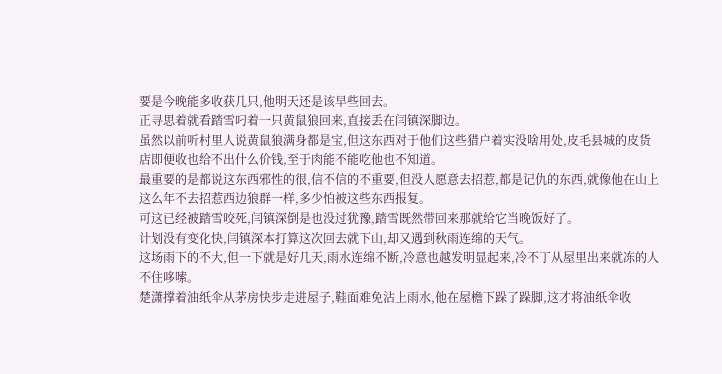要是今晚能多收获几只,他明天还是该早些回去。
正寻思着就看踏雪叼着一只黄鼠狼回来,直接丢在闫镇深脚边。
虽然以前听村里人说黄鼠狼满身都是宝,但这东西对于他们这些猎户着实没啥用处,皮毛县城的皮货店即便收也给不出什么价钱,至于肉能不能吃他也不知道。
最重要的是都说这东西邪性的很,信不信的不重要,但没人愿意去招惹,都是记仇的东西,就像他在山上这么年不去招惹西边狼群一样,多少怕被这些东西报复。
可这已经被踏雪咬死,闫镇深倒是也没过犹豫,踏雪既然带回来那就给它当晚饭好了。
计划没有变化快,闫镇深本打算这次回去就下山,却又遇到秋雨连绵的天气。
这场雨下的不大,但一下就是好几天,雨水连绵不断,冷意也越发明显起来,冷不丁从屋里出来就冻的人不住哆嗦。
楚潇撑着油纸伞从茅房快步走进屋子,鞋面难免沾上雨水,他在屋檐下跺了跺脚,这才将油纸伞收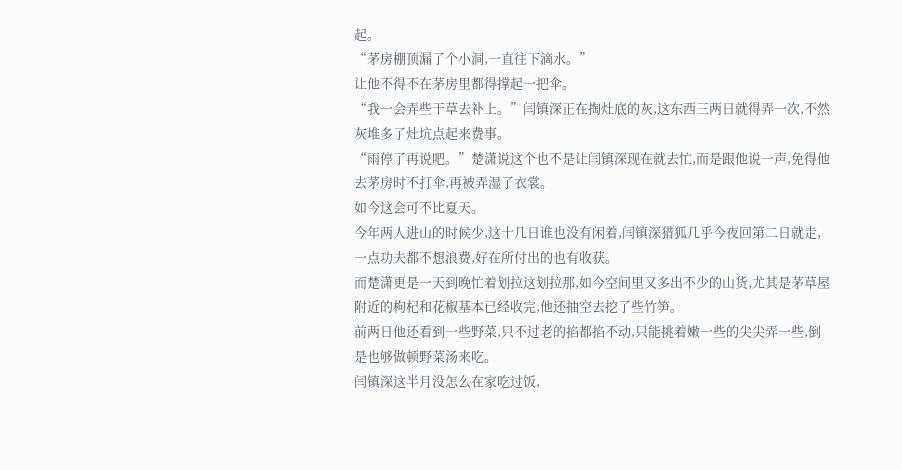起。
“茅房棚顶漏了个小洞,一直往下滴水。”
让他不得不在茅房里都得撑起一把伞。
“我一会弄些干草去补上。”闫镇深正在掏灶底的灰,这东西三两日就得弄一次,不然灰堆多了灶坑点起来费事。
“雨停了再说吧。”楚潇说这个也不是让闫镇深现在就去忙,而是跟他说一声,免得他去茅房时不打伞,再被弄湿了衣裳。
如今这会可不比夏天。
今年两人进山的时候少,这十几日谁也没有闲着,闫镇深猎狐几乎今夜回第二日就走,一点功夫都不想浪费,好在所付出的也有收获。
而楚潇更是一天到晚忙着划拉这划拉那,如今空间里又多出不少的山货,尤其是茅草屋附近的枸杞和花椒基本已经收完,他还抽空去挖了些竹笋。
前两日他还看到一些野菜,只不过老的掐都掐不动,只能挑着嫩一些的尖尖弄一些,倒是也够做顿野菜汤来吃。
闫镇深这半月没怎么在家吃过饭,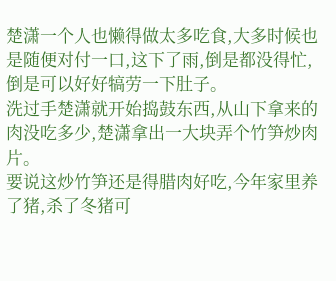楚潇一个人也懒得做太多吃食,大多时候也是随便对付一口,这下了雨,倒是都没得忙,倒是可以好好犒劳一下肚子。
洗过手楚潇就开始捣鼓东西,从山下拿来的肉没吃多少,楚潇拿出一大块弄个竹笋炒肉片。
要说这炒竹笋还是得腊肉好吃,今年家里养了猪,杀了冬猪可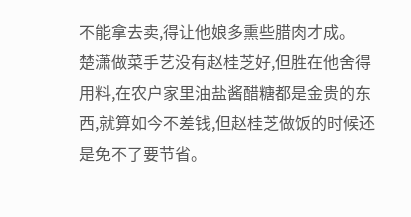不能拿去卖,得让他娘多熏些腊肉才成。
楚潇做菜手艺没有赵桂芝好,但胜在他舍得用料,在农户家里油盐酱醋糖都是金贵的东西,就算如今不差钱,但赵桂芝做饭的时候还是免不了要节省。